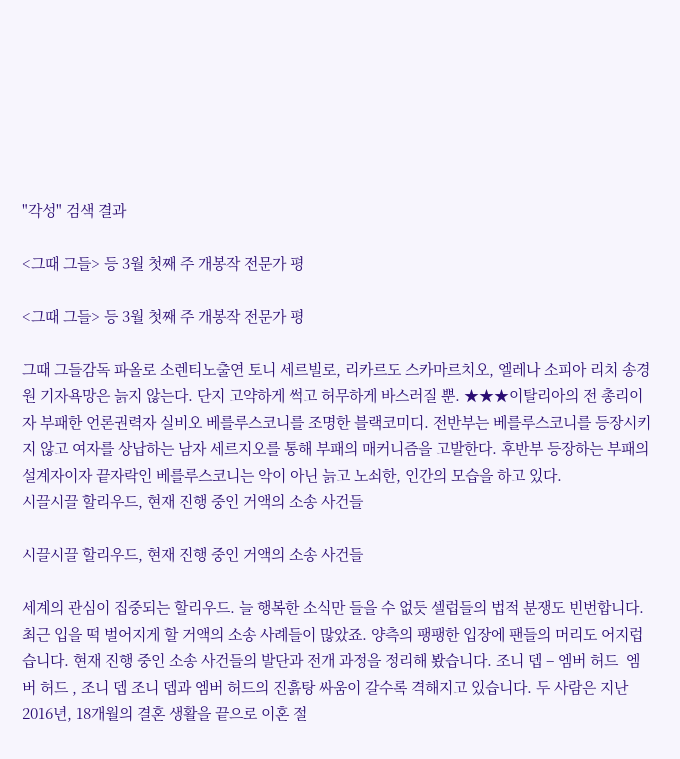"각성" 검색 결과

<그때 그들> 등 3월 첫째 주 개봉작 전문가 평

<그때 그들> 등 3월 첫째 주 개봉작 전문가 평

그때 그들감독 파올로 소렌티노출연 토니 세르빌로, 리카르도 스카마르치오, 엘레나 소피아 리치 송경원 기자욕망은 늙지 않는다. 단지 고약하게 썩고 허무하게 바스러질 뿐. ★★★이탈리아의 전 총리이자 부패한 언론권력자 실비오 베를루스코니를 조명한 블랙코미디. 전반부는 베를루스코니를 등장시키지 않고 여자를 상납하는 남자 세르지오를 통해 부패의 매커니즘을 고발한다. 후반부 등장하는 부패의 설계자이자 끝자락인 베를루스코니는 악이 아닌 늙고 노쇠한, 인간의 모습을 하고 있다.
시끌시끌 할리우드, 현재 진행 중인 거액의 소송 사건들

시끌시끌 할리우드, 현재 진행 중인 거액의 소송 사건들

세계의 관심이 집중되는 할리우드. 늘 행복한 소식만 들을 수 없듯 셀럽들의 법적 분쟁도 빈번합니다. 최근 입을 떡 벌어지게 할 거액의 소송 사례들이 많았죠. 양측의 팽팽한 입장에 팬들의 머리도 어지럽습니다. 현재 진행 중인 소송 사건들의 발단과 전개 과정을 정리해 봤습니다. 조니 뎁 – 엠버 허드  엠버 허드 , 조니 뎁 조니 뎁과 엠버 허드의 진흙탕 싸움이 갈수록 격해지고 있습니다. 두 사람은 지난 2016년, 18개월의 결혼 생활을 끝으로 이혼 절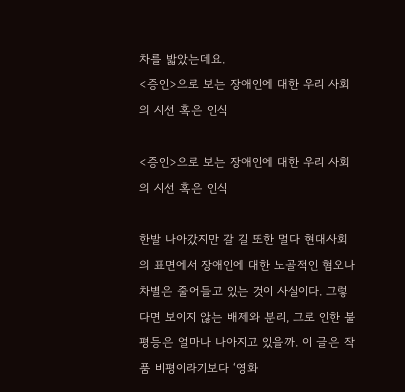차를 밟았는데요.
<증인>으로 보는 장애인에 대한 우리 사회의 시선 혹은 인식

<증인>으로 보는 장애인에 대한 우리 사회의 시선 혹은 인식

한발 나아갔지만 갈 길 또한 멀다 현대사회의 표면에서 장애인에 대한 노골적인 혐오나 차별은 줄어들고 있는 것이 사실이다. 그렇다면 보이지 않는 배제와 분리, 그로 인한 불평등은 얼마나 나아지고 있을까. 이 글은 작품 비평이라기보다 ‘영화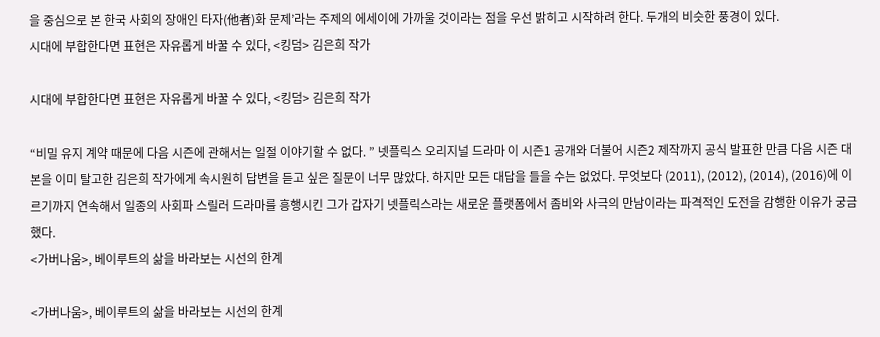을 중심으로 본 한국 사회의 장애인 타자(他者)화 문제’라는 주제의 에세이에 가까울 것이라는 점을 우선 밝히고 시작하려 한다. 두개의 비슷한 풍경이 있다.
시대에 부합한다면 표현은 자유롭게 바꿀 수 있다, <킹덤> 김은희 작가

시대에 부합한다면 표현은 자유롭게 바꿀 수 있다, <킹덤> 김은희 작가

“비밀 유지 계약 때문에 다음 시즌에 관해서는 일절 이야기할 수 없다. ” 넷플릭스 오리지널 드라마 이 시즌1 공개와 더불어 시즌2 제작까지 공식 발표한 만큼 다음 시즌 대본을 이미 탈고한 김은희 작가에게 속시원히 답변을 듣고 싶은 질문이 너무 많았다. 하지만 모든 대답을 들을 수는 없었다. 무엇보다 (2011), (2012), (2014), (2016)에 이르기까지 연속해서 일종의 사회파 스릴러 드라마를 흥행시킨 그가 갑자기 넷플릭스라는 새로운 플랫폼에서 좀비와 사극의 만남이라는 파격적인 도전을 감행한 이유가 궁금했다.
<가버나움>, 베이루트의 삶을 바라보는 시선의 한계

<가버나움>, 베이루트의 삶을 바라보는 시선의 한계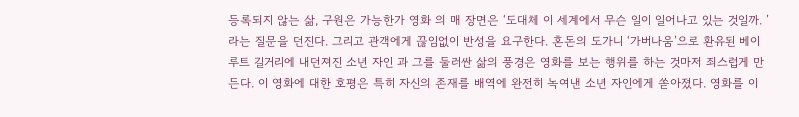등록되지 않는 삶, 구원은 가능한가 영화 의 매 장면은 ‘도대체 이 세계에서 무슨 일이 일어나고 있는 것일까. ’라는 질문을 던진다. 그리고 관객에게 끊임없이 반성을 요구한다. 혼돈의 도가니 ‘가버나움’으로 환유된 베이루트 길거리에 내던져진 소년 자인 과 그를 둘러싼 삶의 풍경은 영화를 보는 행위를 하는 것마저 죄스럽게 만든다. 이 영화에 대한 호평은 특히 자신의 존재를 배역에 완전히 녹여낸 소년 자인에게 쏟아졌다. 영화를 이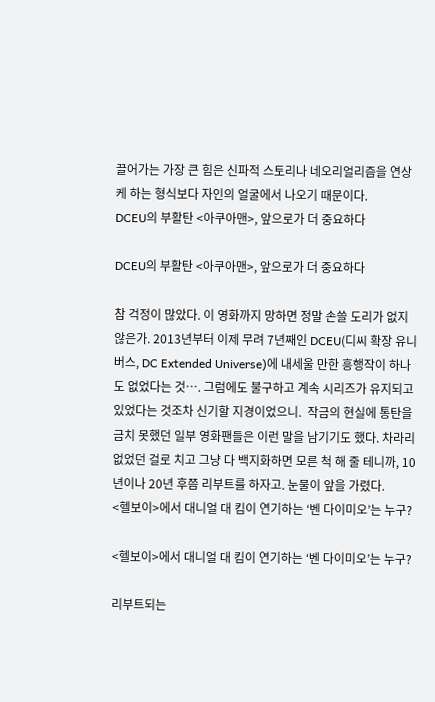끌어가는 가장 큰 힘은 신파적 스토리나 네오리얼리즘을 연상케 하는 형식보다 자인의 얼굴에서 나오기 때문이다.
DCEU의 부활탄 <아쿠아맨>, 앞으로가 더 중요하다

DCEU의 부활탄 <아쿠아맨>, 앞으로가 더 중요하다

참 걱정이 많았다. 이 영화까지 망하면 정말 손쓸 도리가 없지 않은가. 2013년부터 이제 무려 7년째인 DCEU(디씨 확장 유니버스, DC Extended Universe)에 내세울 만한 흥행작이 하나도 없었다는 것…. 그럼에도 불구하고 계속 시리즈가 유지되고 있었다는 것조차 신기할 지경이었으니.  작금의 현실에 통탄을 금치 못했던 일부 영화팬들은 이런 말을 남기기도 했다. 차라리 없었던 걸로 치고 그냥 다 백지화하면 모른 척 해 줄 테니까, 10년이나 20년 후쯤 리부트를 하자고. 눈물이 앞을 가렸다.
<헬보이>에서 대니얼 대 킴이 연기하는 ‘벤 다이미오’는 누구?

<헬보이>에서 대니얼 대 킴이 연기하는 ‘벤 다이미오’는 누구?

리부트되는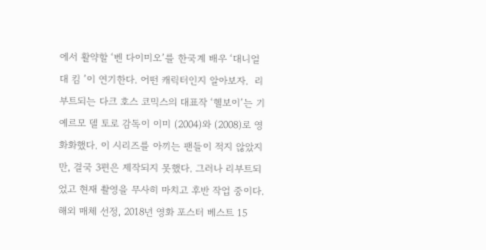에서 활약할 ‘벤 다이미오’를 한국계 배우 ‘대니얼 대 킴 ’이 연기한다. 어떤 캐릭터인지 알아보자.  리부트되는 다크 호스 코믹스의 대표작 ‘헬보이’는 기예르모 델 토로 감독이 이미 (2004)와 (2008)로 영화화했다. 이 시리즈를 아끼는 팬들이 적지 않았지만, 결국 3편은 제작되지 못했다. 그러나 리부트되었고 현재 촬영을 무사히 마치고 후반 작업 중이다.
해외 매체 선정, 2018년 영화 포스터 베스트 15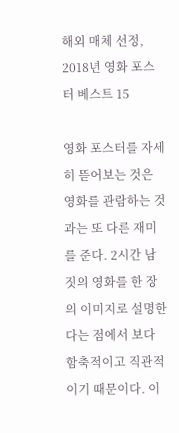해외 매체 선정, 2018년 영화 포스터 베스트 15

영화 포스터를 자세히 뜯어보는 것은 영화를 관람하는 것과는 또 다른 재미를 준다. 2시간 남짓의 영화를 한 장의 이미지로 설명한다는 점에서 보다 함축적이고 직관적이기 때문이다. 이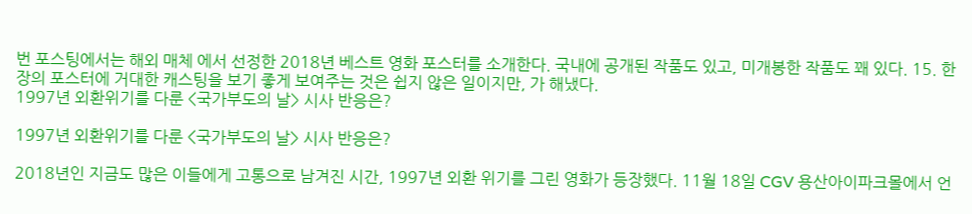번 포스팅에서는 해외 매체 에서 선정한 2018년 베스트 영화 포스터를 소개한다. 국내에 공개된 작품도 있고, 미개봉한 작품도 꽤 있다. 15. 한 장의 포스터에 거대한 캐스팅을 보기 좋게 보여주는 것은 쉽지 않은 일이지만, 가 해냈다.
1997년 외환위기를 다룬 <국가부도의 날> 시사 반응은?

1997년 외환위기를 다룬 <국가부도의 날> 시사 반응은?

2018년인 지금도 많은 이들에게 고통으로 남겨진 시간, 1997년 외환 위기를 그린 영화가 등장했다. 11월 18일 CGV 용산아이파크몰에서 언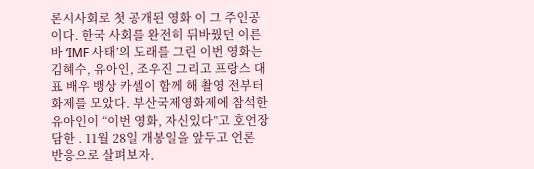론시사회로 첫 공개된 영화 이 그 주인공이다. 한국 사회를 완전히 뒤바꿨던 이른바 ‘IMF 사태’의 도래를 그린 이번 영화는 김혜수, 유아인, 조우진 그리고 프랑스 대표 배우 뱅상 카셀이 함께 해 촬영 전부터 화제를 모았다. 부산국제영화제에 참석한 유아인이 “이번 영화, 자신있다”고 호언장담한 . 11월 28일 개봉일을 앞두고 언론 반응으로 살펴보자.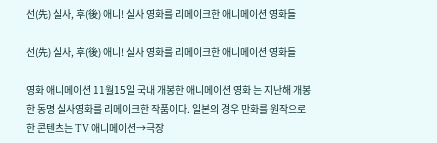선(先) 실사, 후(後) 애니! 실사 영화를 리메이크한 애니메이션 영화들

선(先) 실사, 후(後) 애니! 실사 영화를 리메이크한 애니메이션 영화들

영화 애니메이션 11월15일 국내 개봉한 애니메이션 영화 는 지난해 개봉한 동명 실사영화를 리메이크한 작품이다. 일본의 경우 만화를 원작으로 한 콘텐츠는 TV 애니메이션→극장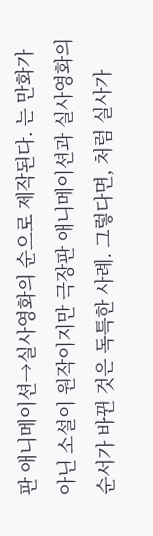판 애니메이션→실사영화의 순으로 제작된다. 는 만화가 아닌 소설이 원작이지만 극장판 애니메이션과 실사영화의 순서가 바뀐 것은 독특한 사례. 그렇다면, 처럼 실사가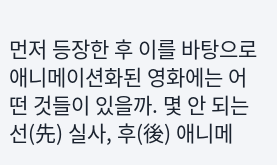먼저 등장한 후 이를 바탕으로 애니메이션화된 영화에는 어떤 것들이 있을까. 몇 안 되는 선(先) 실사, 후(後) 애니메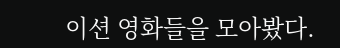이션 영화들을 모아봤다.